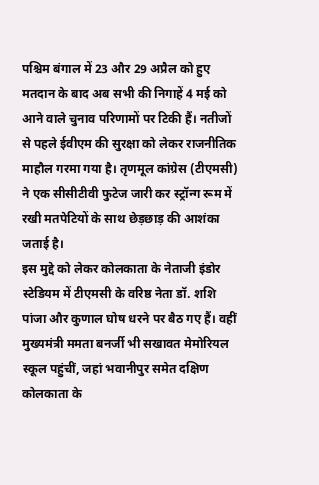पश्चिम बंगाल में 23 और 29 अप्रैल को हुए मतदान के बाद अब सभी की निगाहें 4 मई को आने वाले चुनाव परिणामों पर टिकी हैं। नतीजों से पहले ईवीएम की सुरक्षा को लेकर राजनीतिक माहौल गरमा गया है। तृणमूल कांग्रेस (टीएमसी) ने एक सीसीटीवी फुटेज जारी कर स्ट्रॉन्ग रूम में रखी मतपेटियों के साथ छेड़छाड़ की आशंका जताई है।
इस मुद्दे को लेकर कोलकाता के नेताजी इंडोर स्टेडियम में टीएमसी के वरिष्ठ नेता डॉ. शशि पांजा और कुणाल घोष धरने पर बैठ गए हैं। वहीं मुख्यमंत्री ममता बनर्जी भी सखावत मेमोरियल स्कूल पहुंचीं, जहां भवानीपुर समेत दक्षिण कोलकाता के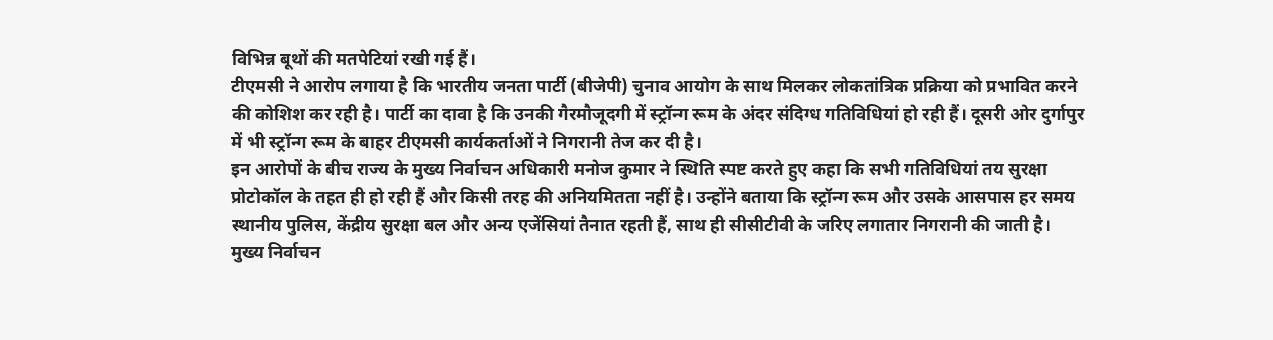विभिन्न बूथों की मतपेटियां रखी गई हैं।
टीएमसी ने आरोप लगाया है कि भारतीय जनता पार्टी (बीजेपी) चुनाव आयोग के साथ मिलकर लोकतांत्रिक प्रक्रिया को प्रभावित करने की कोशिश कर रही है। पार्टी का दावा है कि उनकी गैरमौजूदगी में स्ट्रॉन्ग रूम के अंदर संदिग्ध गतिविधियां हो रही हैं। दूसरी ओर दुर्गापुर में भी स्ट्रॉन्ग रूम के बाहर टीएमसी कार्यकर्ताओं ने निगरानी तेज कर दी है।
इन आरोपों के बीच राज्य के मुख्य निर्वाचन अधिकारी मनोज कुमार ने स्थिति स्पष्ट करते हुए कहा कि सभी गतिविधियां तय सुरक्षा प्रोटोकॉल के तहत ही हो रही हैं और किसी तरह की अनियमितता नहीं है। उन्होंने बताया कि स्ट्रॉन्ग रूम और उसके आसपास हर समय स्थानीय पुलिस, केंद्रीय सुरक्षा बल और अन्य एजेंसियां तैनात रहती हैं, साथ ही सीसीटीवी के जरिए लगातार निगरानी की जाती है।
मुख्य निर्वाचन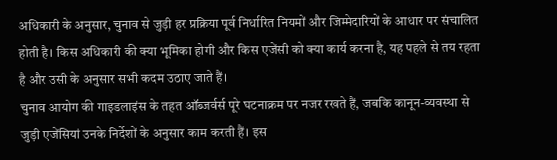अधिकारी के अनुसार, चुनाव से जुड़ी हर प्रक्रिया पूर्व निर्धारित नियमों और जिम्मेदारियों के आधार पर संचालित होती है। किस अधिकारी की क्या भूमिका होगी और किस एजेंसी को क्या कार्य करना है, यह पहले से तय रहता है और उसी के अनुसार सभी कदम उठाए जाते हैं।
चुनाव आयोग की गाइडलाइंस के तहत ऑब्जर्वर्स पूरे घटनाक्रम पर नजर रखते हैं, जबकि कानून-व्यवस्था से जुड़ी एजेंसियां उनके निर्देशों के अनुसार काम करती हैं। इस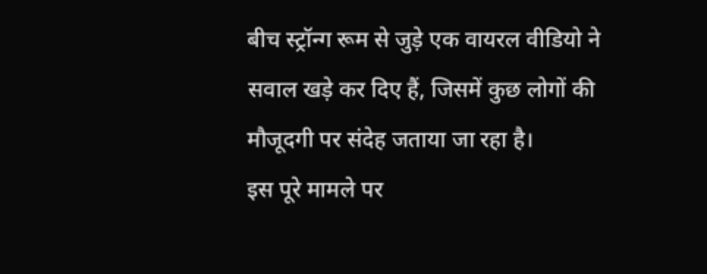बीच स्ट्रॉन्ग रूम से जुड़े एक वायरल वीडियो ने सवाल खड़े कर दिए हैं, जिसमें कुछ लोगों की मौजूदगी पर संदेह जताया जा रहा है।
इस पूरे मामले पर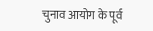चुनाव आयोग के पूर्व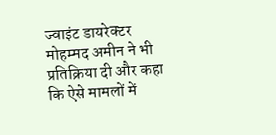ज्वाइंट डायरेक्टर मोहम्मद अमीन ने भी प्रतिक्रिया दी और कहा कि ऐसे मामलों में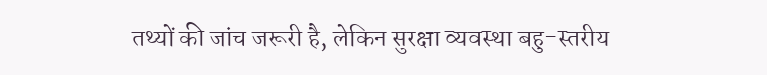तथ्यों की जांच जरूरी है, लेकिन सुरक्षा व्यवस्था बहु-स्तरीय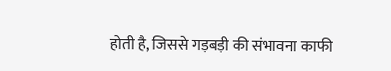होती है, जिससे गड़बड़ी की संभावना काफी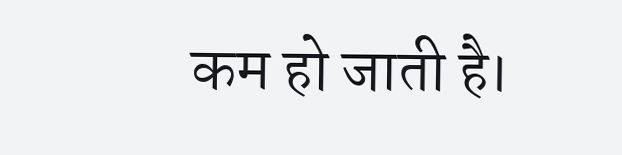कम हो जाती है।